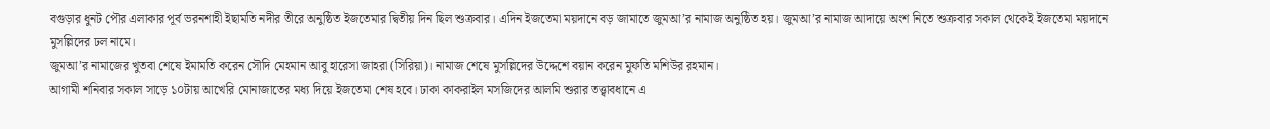বগুড়ার ধুনট পৌর এলাকার পূর্ব ভরনশাহী ইছামতি নদীর তীরে অনুষ্ঠিত ইজতেমার দ্বিতীয় দিন ছিল শুক্রবার। এদিন ইজতেমা ময়দানে বড় জামাতে জুমআ’র নামাজ অনুষ্ঠিত হয়। জুমআ’র নামাজ আদায়ে অংশ নিতে শুক্রবার সকাল থেকেই ইজতেমা ময়দানে মুসল্লিদের ঢল নামে।
জুমআ’র নামাজের খুতবা শেষে ইমামতি করেন সৌদি মেহমান আবু হারেসা জাহরা (সিরিয়া)। নামাজ শেষে মুসল্লিদের উদ্দেশে বয়ান করেন মুফতি মশিউর রহমান।
আগামী শনিবার সকাল সাড়ে ১০টায় আখেরি মোনাজাতের মধ্য দিয়ে ইজতেমা শেষ হবে। ঢাকা কাকরাইল মসজিদের আলমি শুরার তত্ত্বাবধানে এ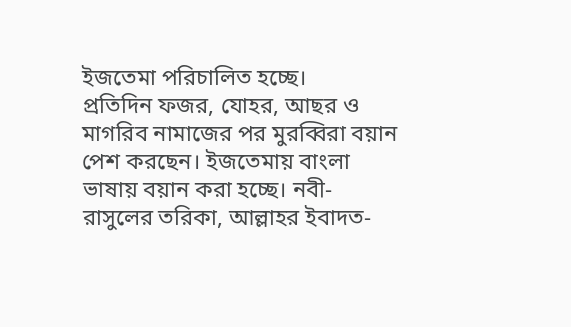ইজতেমা পরিচালিত হচ্ছে।
প্রতিদিন ফজর, যোহর, আছর ও মাগরিব নামাজের পর মুরব্বিরা বয়ান পেশ করছেন। ইজতেমায় বাংলা ভাষায় বয়ান করা হচ্ছে। নবী-রাসুলের তরিকা, আল্লাহর ইবাদত-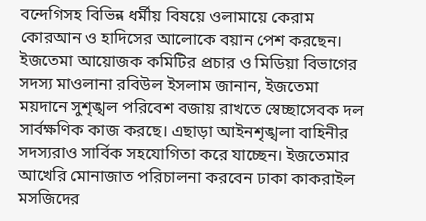বন্দেগিসহ বিভিন্ন ধর্মীয় বিষয়ে ওলামায়ে কেরাম কোরআন ও হাদিসের আলোকে বয়ান পেশ করছেন।
ইজতেমা আয়োজক কমিটির প্রচার ও মিডিয়া বিভাগের সদস্য মাওলানা রবিউল ইসলাম জানান, ইজতেমা ময়দানে সুশৃঙ্খল পরিবেশ বজায় রাখতে স্বেচ্ছাসেবক দল সার্বক্ষণিক কাজ করছে। এছাড়া আইনশৃঙ্খলা বাহিনীর সদস্যরাও সার্বিক সহযোগিতা করে যাচ্ছেন। ইজতেমার আখেরি মোনাজাত পরিচালনা করবেন ঢাকা কাকরাইল মসজিদের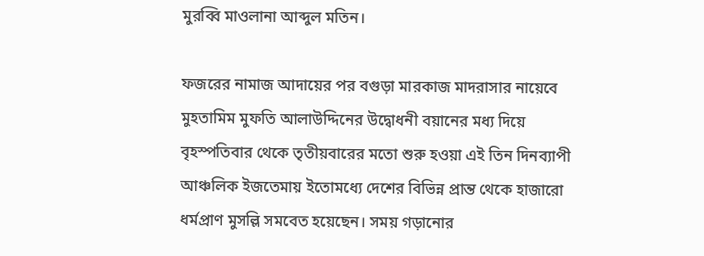মুরব্বি মাওলানা আব্দুল মতিন।

ফজরের নামাজ আদায়ের পর বগুড়া মারকাজ মাদরাসার নায়েবে মুহতামিম মুফতি আলাউদ্দিনের উদ্বোধনী বয়ানের মধ্য দিয়ে বৃহস্পতিবার থেকে তৃতীয়বারের মতো শুরু হওয়া এই তিন দিনব্যাপী আঞ্চলিক ইজতেমায় ইতোমধ্যে দেশের বিভিন্ন প্রান্ত থেকে হাজারো ধর্মপ্রাণ মুসল্লি সমবেত হয়েছেন। সময় গড়ানোর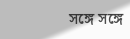সঙ্গে সঙ্গে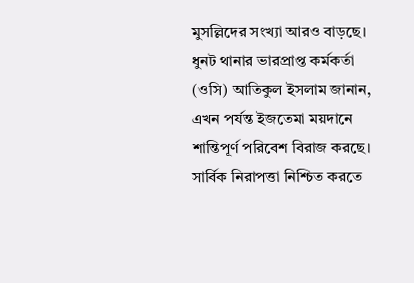মুসল্লিদের সংখ্যা আরও বাড়ছে।
ধুনট থানার ভারপ্রাপ্ত কর্মকর্তা (ওসি) আতিকুল ইসলাম জানান, এখন পর্যন্ত ইজতেমা ময়দানে শান্তিপূর্ণ পরিবেশ বিরাজ করছে। সার্বিক নিরাপত্তা নিশ্চিত করতে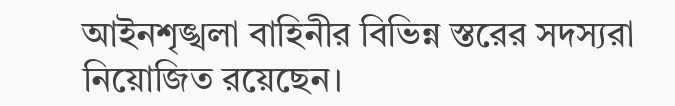আইনশৃঙ্খলা বাহিনীর বিভিন্ন স্তরের সদস্যরা নিয়োজিত রয়েছেন।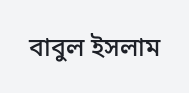বাবুল ইসলাম